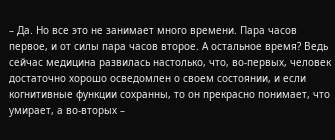– Да. Но все это не занимает много времени. Пара часов первое, и от силы пара часов второе. А остальное время? Ведь сейчас медицина развилась настолько, что, во-первых, человек достаточно хорошо осведомлен о своем состоянии, и если когнитивные функции сохранны, то он прекрасно понимает, что умирает, а во-вторых –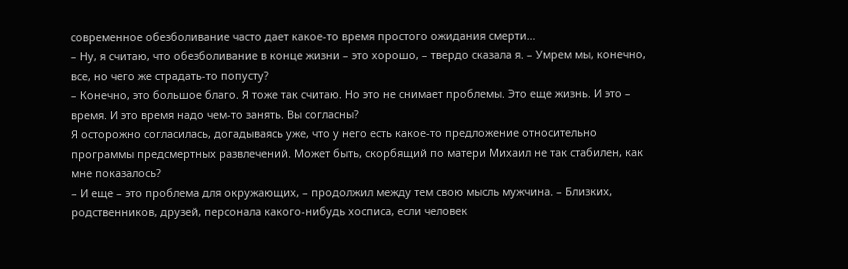современное обезболивание часто дает какое-то время простого ожидания смерти…
– Ну, я считаю, что обезболивание в конце жизни – это хорошо, – твердо сказала я. – Умрем мы, конечно, все, но чего же страдать-то попусту?
– Конечно, это большое благо. Я тоже так считаю. Но это не снимает проблемы. Это еще жизнь. И это – время. И это время надо чем-то занять. Вы согласны?
Я осторожно согласилась, догадываясь уже, что у него есть какое-то предложение относительно программы предсмертных развлечений. Может быть, скорбящий по матери Михаил не так стабилен, как мне показалось?
– И еще – это проблема для окружающих, – продолжил между тем свою мысль мужчина. – Близких, родственников, друзей, персонала какого-нибудь хосписа, если человек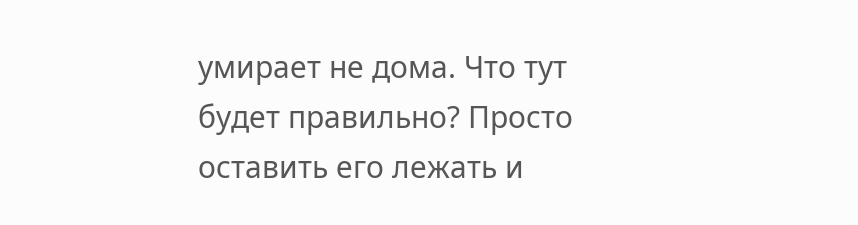умирает не дома. Что тут будет правильно? Просто оставить его лежать и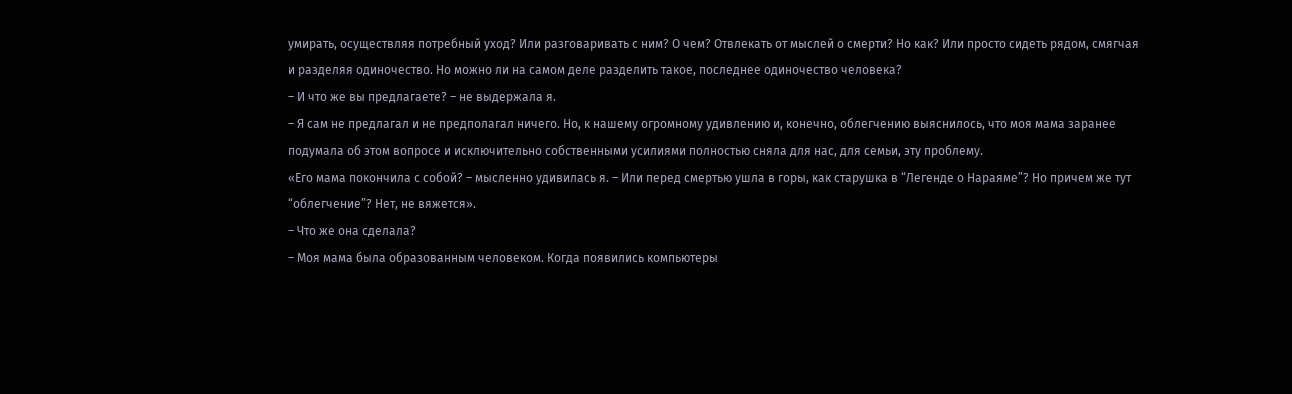умирать, осуществляя потребный уход? Или разговаривать с ним? О чем? Отвлекать от мыслей о смерти? Но как? Или просто сидеть рядом, смягчая и разделяя одиночество. Но можно ли на самом деле разделить такое, последнее одиночество человека?
– И что же вы предлагаете? – не выдержала я.
– Я сам не предлагал и не предполагал ничего. Но, к нашему огромному удивлению и, конечно, облегчению выяснилось, что моя мама заранее подумала об этом вопросе и исключительно собственными усилиями полностью сняла для нас, для семьи, эту проблему.
«Его мама покончила с собой? – мысленно удивилась я. – Или перед смертью ушла в горы, как старушка в “Легенде о Нараяме”? Но причем же тут “облегчение”? Нет, не вяжется».
– Что же она сделала?
– Моя мама была образованным человеком. Когда появились компьютеры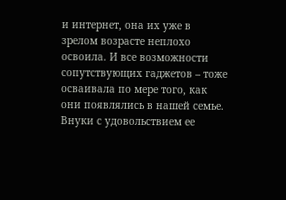и интернет, она их уже в зрелом возрасте неплохо освоила. И все возможности сопутствующих гаджетов – тоже осваивала по мере того, как они появлялись в нашей семье. Внуки с удовольствием ее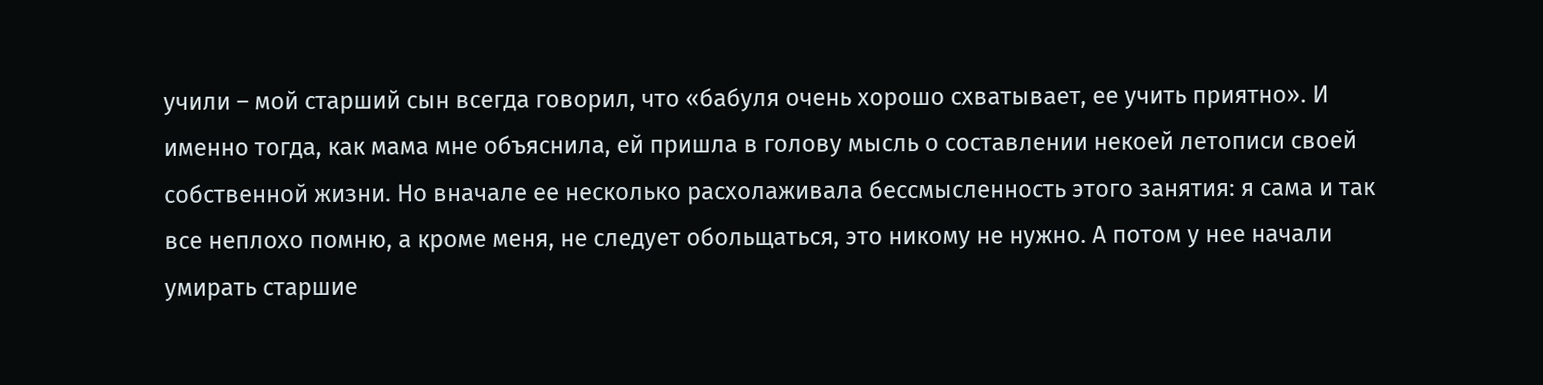учили – мой старший сын всегда говорил, что «бабуля очень хорошо схватывает, ее учить приятно». И именно тогда, как мама мне объяснила, ей пришла в голову мысль о составлении некоей летописи своей собственной жизни. Но вначале ее несколько расхолаживала бессмысленность этого занятия: я сама и так все неплохо помню, а кроме меня, не следует обольщаться, это никому не нужно. А потом у нее начали умирать старшие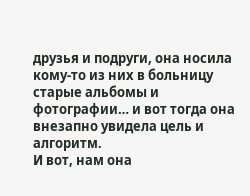друзья и подруги, она носила кому-то из них в больницу старые альбомы и фотографии… и вот тогда она внезапно увидела цель и алгоритм.
И вот, нам она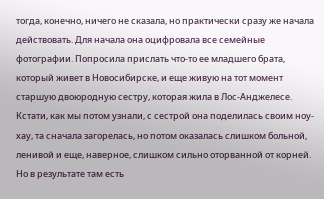тогда, конечно, ничего не сказала, но практически сразу же начала действовать. Для начала она оцифровала все семейные фотографии. Попросила прислать что-то ее младшего брата, который живет в Новосибирске, и еще живую на тот момент старшую двоюродную сестру, которая жила в Лос-Анджелесе. Кстати, как мы потом узнали, с сестрой она поделилась своим ноу-хау, та сначала загорелась, но потом оказалась слишком больной, ленивой и еще, наверное, слишком сильно оторванной от корней. Но в результате там есть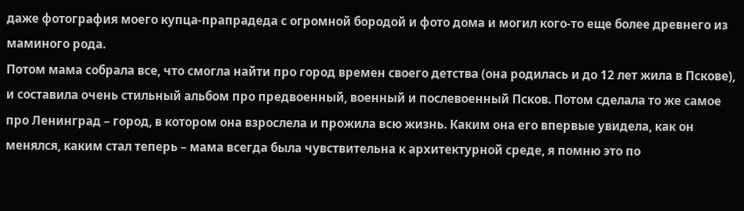даже фотография моего купца-прапрадеда с огромной бородой и фото дома и могил кого-то еще более древнего из маминого рода.
Потом мама собрала все, что смогла найти про город времен своего детства (она родилась и до 12 лет жила в Пскове), и составила очень стильный альбом про предвоенный, военный и послевоенный Псков. Потом сделала то же самое про Ленинград – город, в котором она взрослела и прожила всю жизнь. Каким она его впервые увидела, как он менялся, каким стал теперь – мама всегда была чувствительна к архитектурной среде, я помню это по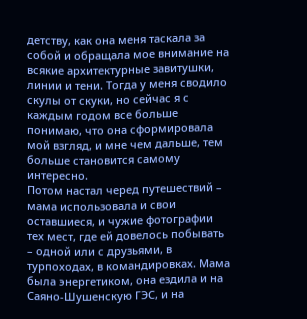детству, как она меня таскала за собой и обращала мое внимание на всякие архитектурные завитушки, линии и тени. Тогда у меня сводило скулы от скуки, но сейчас я с каждым годом все больше понимаю, что она сформировала мой взгляд, и мне чем дальше, тем больше становится самому интересно.
Потом настал черед путешествий – мама использовала и свои оставшиеся, и чужие фотографии тех мест, где ей довелось побывать – одной или с друзьями, в турпоходах, в командировках. Мама была энергетиком, она ездила и на Саяно-Шушенскую ГЭС, и на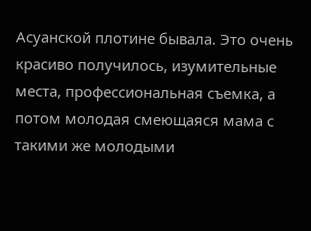Асуанской плотине бывала. Это очень красиво получилось, изумительные места, профессиональная съемка, а потом молодая смеющаяся мама с такими же молодыми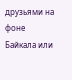друзьями на фоне Байкала или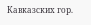Кавказских гор.